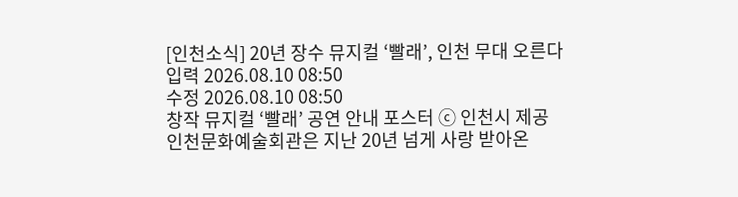[인천소식] 20년 장수 뮤지컬 ‘빨래’, 인천 무대 오른다
입력 2026.08.10 08:50
수정 2026.08.10 08:50
창작 뮤지컬 ‘빨래’ 공연 안내 포스터 ⓒ 인천시 제공
인천문화예술회관은 지난 20년 넘게 사랑 받아온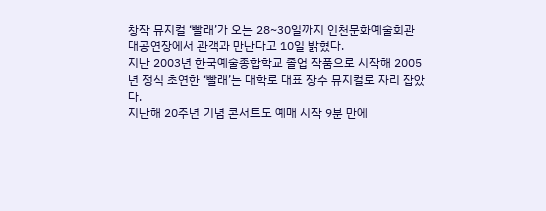창작 뮤지컬 ‘빨래’가 오는 28~30일까지 인천문화예술회관 대공연장에서 관객과 만난다고 10일 밝혔다.
지난 2003년 한국예술종합학교 졸업 작품으로 시작해 2005년 정식 초연한 ‘빨래’는 대학로 대표 장수 뮤지컬로 자리 잡았다.
지난해 20주년 기념 콘서트도 예매 시작 9분 만에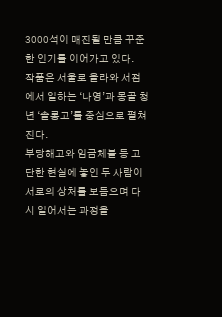3000석이 매진될 만큼 꾸준한 인기를 이어가고 있다.
작품은 서울로 올라와 서점에서 일하는 ‘나영’과 몽골 청년 ‘솔롱고’를 중심으로 펼쳐진다.
부당해고와 임금체불 등 고단한 현실에 놓인 두 사람이 서로의 상처를 보듬으며 다시 일어서는 과정을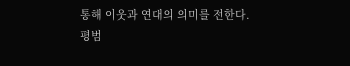통해 이웃과 연대의 의미를 전한다.
평범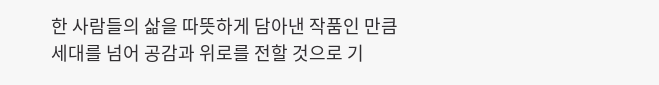한 사람들의 삶을 따뜻하게 담아낸 작품인 만큼 세대를 넘어 공감과 위로를 전할 것으로 기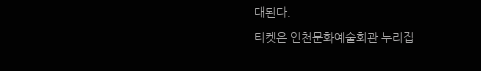대된다.
티켓은 인천문화예술회관 누리집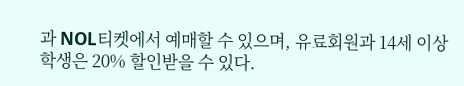과 NOL티켓에서 예매할 수 있으며, 유료회원과 14세 이상 학생은 20% 할인받을 수 있다.